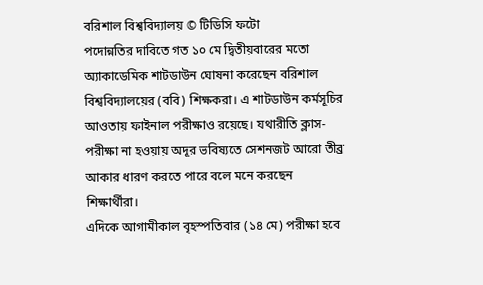বরিশাল বিশ্ববিদ্যালয় © টিডিসি ফটো
পদোন্নতির দাবিতে গত ১০ মে দ্বিতীয়বারের মতো অ্যাকাডেমিক শাটডাউন ঘোষনা করেছেন বরিশাল বিশ্ববিদ্যালয়ের (ববি) শিক্ষকরা। এ শাটডাউন কর্মসূচির আওতায় ফাইনাল পরীক্ষাও রয়েছে। যথারীতি ক্লাস-পরীক্ষা না হওয়ায় অদূর ভবিষ্যতে সেশনজট আরো তীব্র আকার ধারণ করতে পারে বলে মনে করছেন শিক্ষার্থীরা।
এদিকে আগামীকাল বৃহস্পতিবার (১৪ মে) পরীক্ষা হবে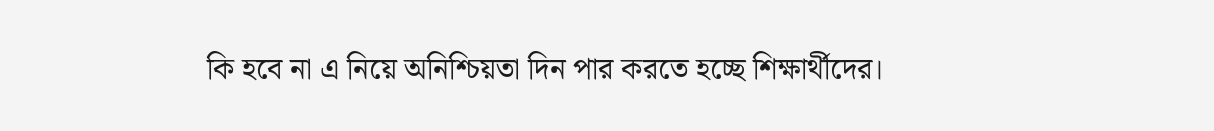কি হবে না এ নিয়ে অনিশ্চিয়তা দিন পার করতে হচ্ছে শিক্ষার্থীদের।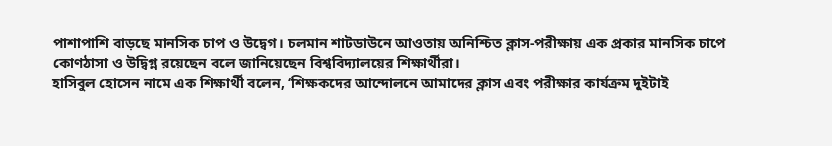পাশাপাশি বাড়ছে মানসিক চাপ ও উদ্বেগ। চলমান শাটডাউনে আওতায় অনিশ্চিত ক্লাস-পরীক্ষায় এক প্রকার মানসিক চাপে কোণঠাসা ও উদ্বিগ্ন রয়েছেন বলে জানিয়েছেন বিশ্ববিদ্যালয়ের শিক্ষার্থীরা।
হাসিবুল হোসেন নামে এক শিক্ষার্থী বলেন, ‘শিক্ষকদের আন্দোলনে আমাদের ক্লাস এবং পরীক্ষার কার্যক্রম দুইটাই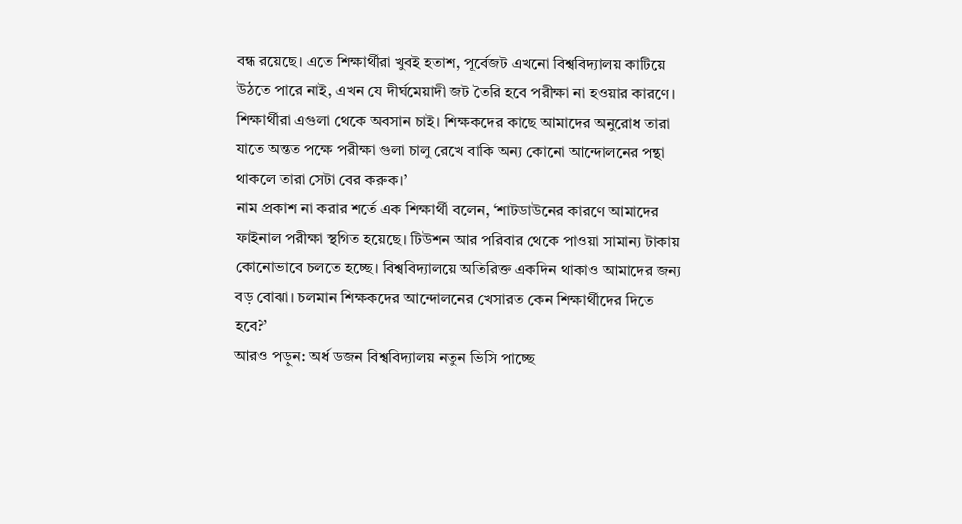বন্ধ রয়েছে। এতে শিক্ষার্থীরা খুবই হতাশ, পূর্বেজট এখনো বিশ্ববিদ্যালয় কাটিয়ে উঠতে পারে নাই, এখন যে দীর্ঘমেয়াদী জট তৈরি হবে পরীক্ষা না হওয়ার কারণে। শিক্ষার্থীরা এগুলা থেকে অবসান চাই। শিক্ষকদের কাছে আমাদের অনুরোধ তারা যাতে অন্তত পক্ষে পরীক্ষা গুলা চালু রেখে বাকি অন্য কোনো আন্দোলনের পন্থা থাকলে তারা সেটা বের করুক।’
নাম প্রকাশ না করার শর্তে এক শিক্ষার্থী বলেন, ‘শাটডাউনের কারণে আমাদের ফাইনাল পরীক্ষা স্থগিত হয়েছে। টিউশন আর পরিবার থেকে পাওয়া সামান্য টাকায় কোনোভাবে চলতে হচ্ছে। বিশ্ববিদ্যালয়ে অতিরিক্ত একদিন থাকাও আমাদের জন্য বড় বোঝা। চলমান শিক্ষকদের আন্দোলনের খেসারত কেন শিক্ষার্থীদের দিতে হবে?’
আরও পড়ুন: অর্ধ ডজন বিশ্ববিদ্যালয় নতুন ভিসি পাচ্ছে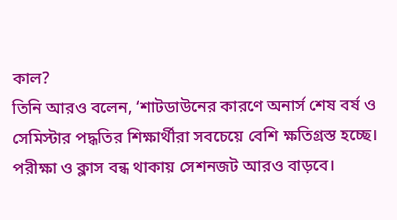কাল?
তিনি আরও বলেন, ‘শাটডাউনের কারণে অনার্স শেষ বর্ষ ও সেমিস্টার পদ্ধতির শিক্ষার্থীরা সবচেয়ে বেশি ক্ষতিগ্রস্ত হচ্ছে। পরীক্ষা ও ক্লাস বন্ধ থাকায় সেশনজট আরও বাড়বে।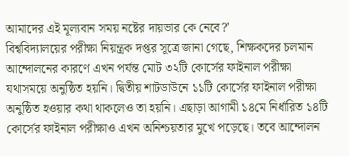আমাদের এই মূল্যবান সময় নষ্টের দায়ভার কে নেবে?’
বিশ্ববিদ্যালয়ের পরীক্ষা নিয়ন্ত্রক দপ্তর সূত্রে জানা গেছে, শিক্ষকদের চলমান আন্দোলনের কারণে এখন পর্যন্ত মোট ৩২টি কোর্সের ফাইনাল পরীক্ষা যথাসময়ে অনুষ্ঠিত হয়নি। দ্বিতীয় শাটডাউনে ১১টি কোর্সের ফাইনাল পরীক্ষা অনুষ্ঠিত হওয়ার কথা থাকলেও তা হয়নি। এছাড়া আগামী ১৪মে নির্ধারিত ১৪টি কোর্সের ফাইনাল পরীক্ষাও এখন অনিশ্চয়তার মুখে পড়েছে। তবে আন্দোলন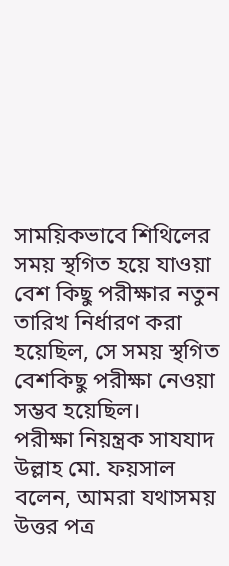সাময়িকভাবে শিথিলের সময় স্থগিত হয়ে যাওয়া বেশ কিছু পরীক্ষার নতুন তারিখ নির্ধারণ করা হয়েছিল, সে সময় স্থগিত বেশকিছু পরীক্ষা নেওয়া সম্ভব হয়েছিল।
পরীক্ষা নিয়ন্ত্রক সাযযাদ উল্লাহ মো. ফয়সাল বলেন, আমরা যথাসময় উত্তর পত্র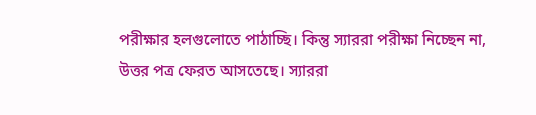পরীক্ষার হলগুলোতে পাঠাচ্ছি। কিন্তু স্যাররা পরীক্ষা নিচ্ছেন না, উত্তর পত্র ফেরত আসতেছে। স্যাররা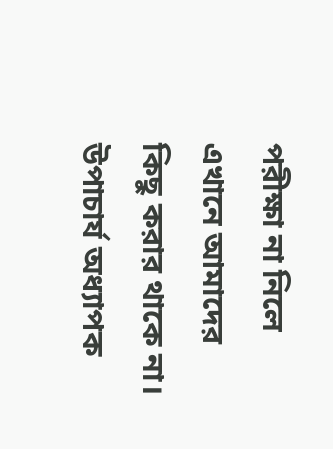পরীক্ষা না নিলে এখানে আমাদের কিছু করার থাকে না।
উপাচার্য অধ্যাপক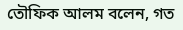তৌফিক আলম বলেন, গত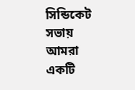সিন্ডিকেট সভায় আমরা একটি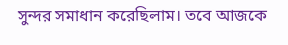সুন্দর সমাধান করেছিলাম। তবে আজকে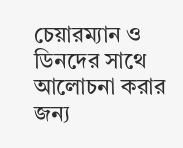চেয়ারম্যান ও ডিনদের সাথে আলোচনা করার জন্য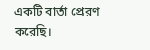একটি বার্তা প্রেরণ করেছি।